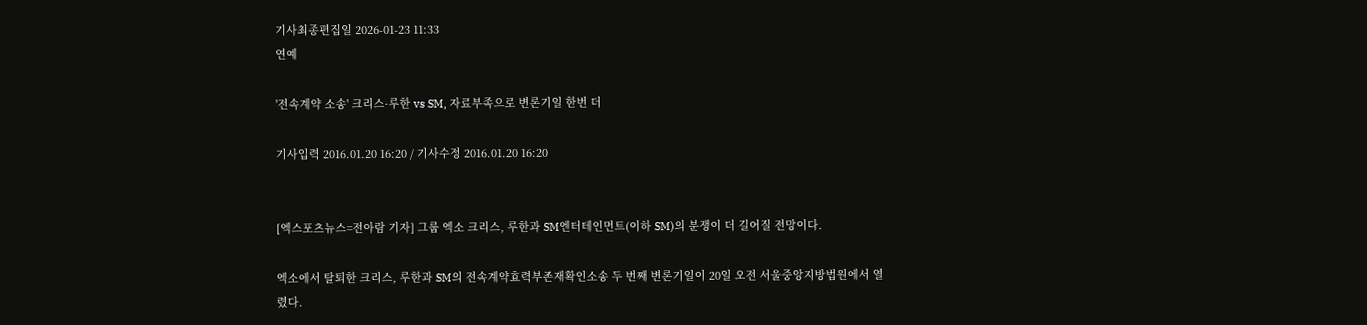기사최종편집일 2026-01-23 11:33
연예

'전속계약 소송' 크리스·루한 vs SM, 자료부족으로 변론기일 한번 더

기사입력 2016.01.20 16:20 / 기사수정 2016.01.20 16:20


[엑스포츠뉴스=전아람 기자] 그룹 엑소 크리스, 루한과 SM엔터테인먼트(이하 SM)의 분쟁이 더 길어질 전망이다.

엑소에서 탈퇴한 크리스, 루한과 SM의 전속계약효력부존재확인소송 두 번째 변론기일이 20일 오전 서울중앙지방법원에서 열렸다.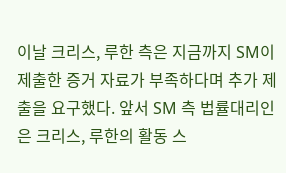이날 크리스, 루한 측은 지금까지 SM이 제출한 증거 자료가 부족하다며 추가 제출을 요구했다. 앞서 SM 측 법률대리인은 크리스, 루한의 활동 스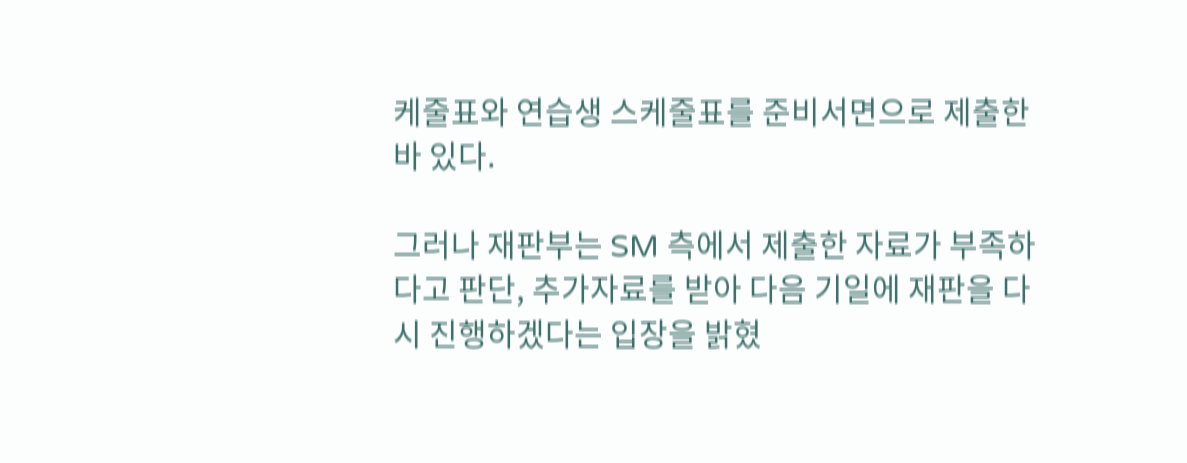케줄표와 연습생 스케줄표를 준비서면으로 제출한 바 있다.

그러나 재판부는 SM 측에서 제출한 자료가 부족하다고 판단, 추가자료를 받아 다음 기일에 재판을 다시 진행하겠다는 입장을 밝혔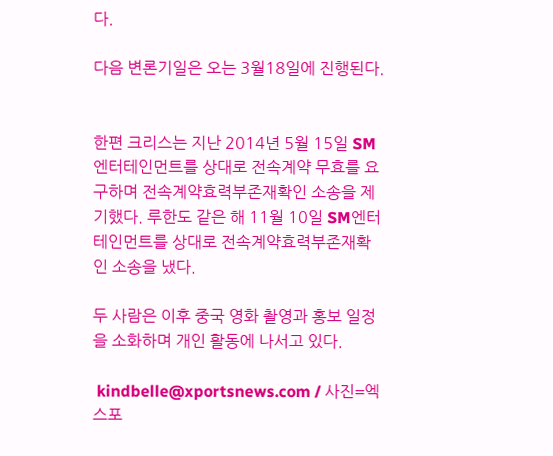다.

다음 변론기일은 오는 3월18일에 진행된다.


한편 크리스는 지난 2014년 5월 15일 SM엔터테인먼트를 상대로 전속계약 무효를 요구하며 전속계약효력부존재확인 소송을 제기했다. 루한도 같은 해 11월 10일 SM엔터테인먼트를 상대로 전속계약효력부존재확인 소송을 냈다.

두 사람은 이후 중국 영화 촬영과 홍보 일정을 소화하며 개인 활동에 나서고 있다.

 kindbelle@xportsnews.com / 사진=엑스포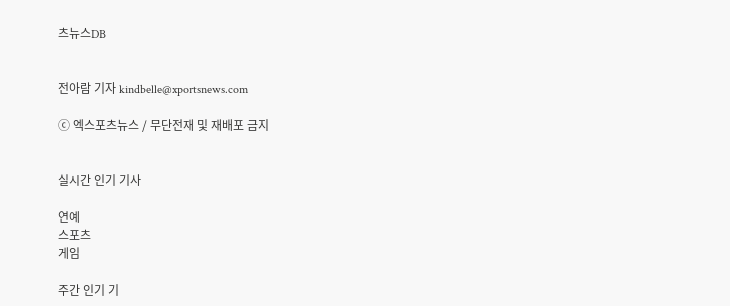츠뉴스DB


전아람 기자 kindbelle@xportsnews.com

ⓒ 엑스포츠뉴스 / 무단전재 및 재배포 금지


실시간 인기 기사

연예
스포츠
게임

주간 인기 기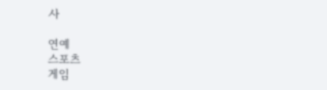사

연예
스포츠
게임